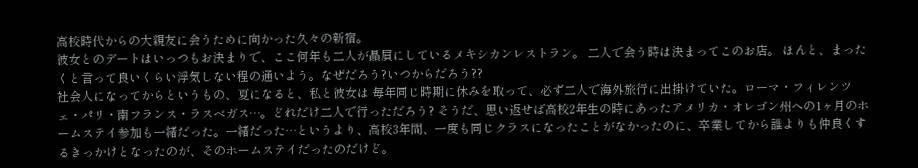高校時代からの大親友に会うために向かった久々の新宿。
彼女とのデートはいっつもお決まりで、ここ何年も二人が贔屓にしているメキシカンレストラン。 二人で会う時は決まってこのお店。 ほんと、まったくと言って良いくらい浮気しない程の通いよう。なぜだろう?いつからだろう??
社会人になってからというもの、夏になると、私と彼女は 毎年同じ時期に休みを取って、必ず二人で海外旅行に出掛けていた。ローマ・フィレンツェ・パリ・南フランス・ラスベガス…。どれだけ二人で行っただろう? そうだ、思い返せば高校2年生の時にあったアメリカ・オレゴン州への1ヶ月のホームステイ参加も一緒だった。一緒だった…というより、高校3年間、一度も同じクラスになったことがなかったのに、卒業してから誰よりも仲良くするきっかけとなったのが、そのホームステイだったのだけど。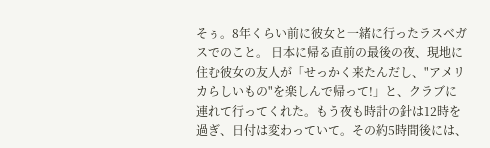そぅ。8年くらい前に彼女と一緒に行ったラスベガスでのこと。 日本に帰る直前の最後の夜、現地に住む彼女の友人が「せっかく来たんだし、"アメリカらしいもの"を楽しんで帰って!」と、クラブに連れて行ってくれた。もう夜も時計の針は12時を過ぎ、日付は変わっていて。その約5時間後には、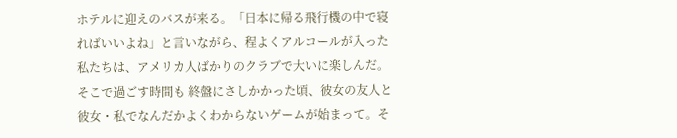ホテルに迎えのバスが来る。「日本に帰る飛行機の中で寝ればいいよね」と言いながら、程よくアルコールが入った私たちは、アメリカ人ばかりのクラブで大いに楽しんだ。 そこで過ごす時間も 終盤にさしかかった頃、彼女の友人と彼女・私でなんだかよくわからないゲームが始まって。そ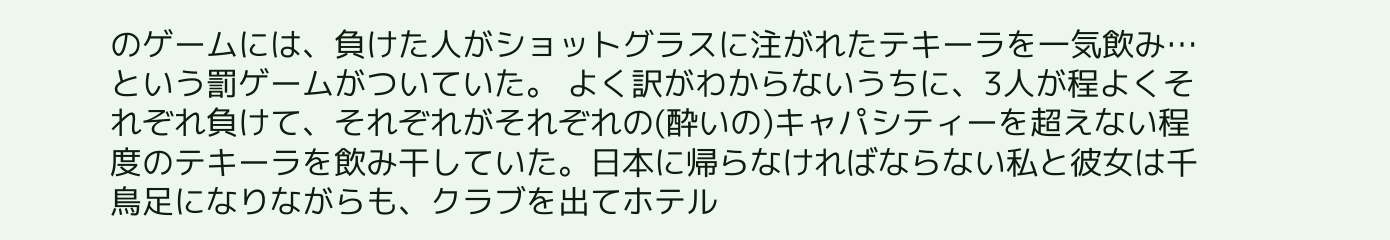のゲームには、負けた人がショットグラスに注がれたテキーラを一気飲み…という罰ゲームがついていた。 よく訳がわからないうちに、3人が程よくそれぞれ負けて、それぞれがそれぞれの(酔いの)キャパシティーを超えない程度のテキーラを飲み干していた。日本に帰らなければならない私と彼女は千鳥足になりながらも、クラブを出てホテル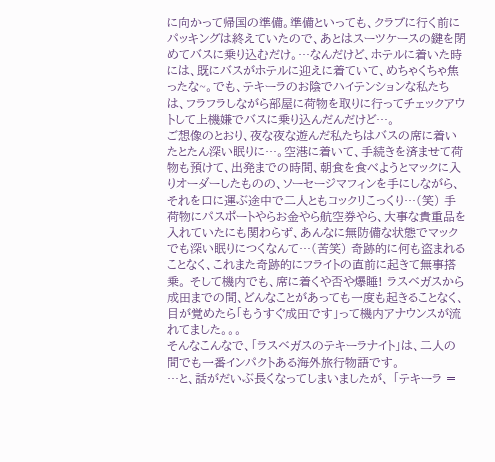に向かって帰国の準備。準備といっても、クラブに行く前にパッキングは終えていたので、あとはスーツケースの鍵を閉めてバスに乗り込むだけ。…なんだけど、ホテルに着いた時には、既にバスがホテルに迎えに着ていて、めちゃくちゃ焦ったな~。でも、テキーラのお陰でハイテンションな私たちは、フラフラしながら部屋に荷物を取りに行ってチェックアウトして上機嫌でバスに乗り込んだんだけど…。
ご想像のとおり、夜な夜な遊んだ私たちはバスの席に着いたとたん深い眠りに…。空港に着いて、手続きを済ませて荷物も預けて、出発までの時間、朝食を食べようとマックに入りオーダーしたものの、ソーセージマフィンを手にしながら、それを口に運ぶ途中で二人ともコックリこっくり…(笑) 手荷物にパスポートやらお金やら航空券やら、大事な貴重品を入れていたにも関わらず、あんなに無防備な状態でマックでも深い眠りにつくなんて…(苦笑) 奇跡的に何も盗まれることなく、これまた奇跡的にフライトの直前に起きて無事搭乗。 そして機内でも、席に着くや否や爆睡! ラスベガスから成田までの間、どんなことがあっても一度も起きることなく、目が覚めたら「もうすぐ成田です」って機内アナウンスが流れてました。。。
そんなこんなで、「ラスベガスのテキーラナイト」は、二人の間でも一番インパクトある海外旅行物語です。
…と、話がだいぶ長くなってしまいましたが、 「テキーラ =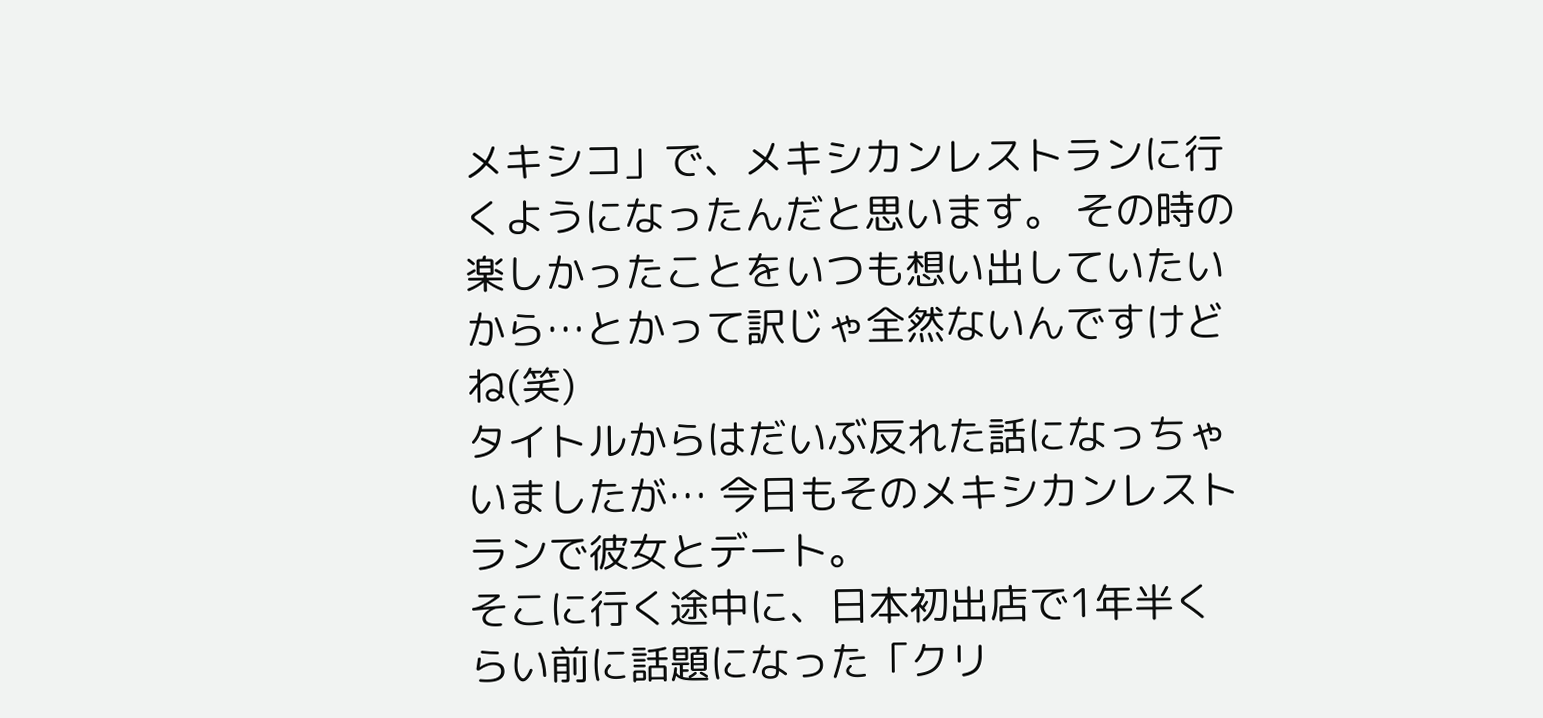メキシコ」で、メキシカンレストランに行くようになったんだと思います。 その時の楽しかったことをいつも想い出していたいから…とかって訳じゃ全然ないんですけどね(笑)
タイトルからはだいぶ反れた話になっちゃいましたが… 今日もそのメキシカンレストランで彼女とデート。
そこに行く途中に、日本初出店で1年半くらい前に話題になった「クリ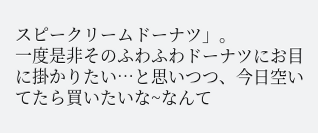スピークリームドーナツ」。
一度是非そのふわふわドーナツにお目に掛かりたい…と思いつつ、今日空いてたら買いたいな~なんて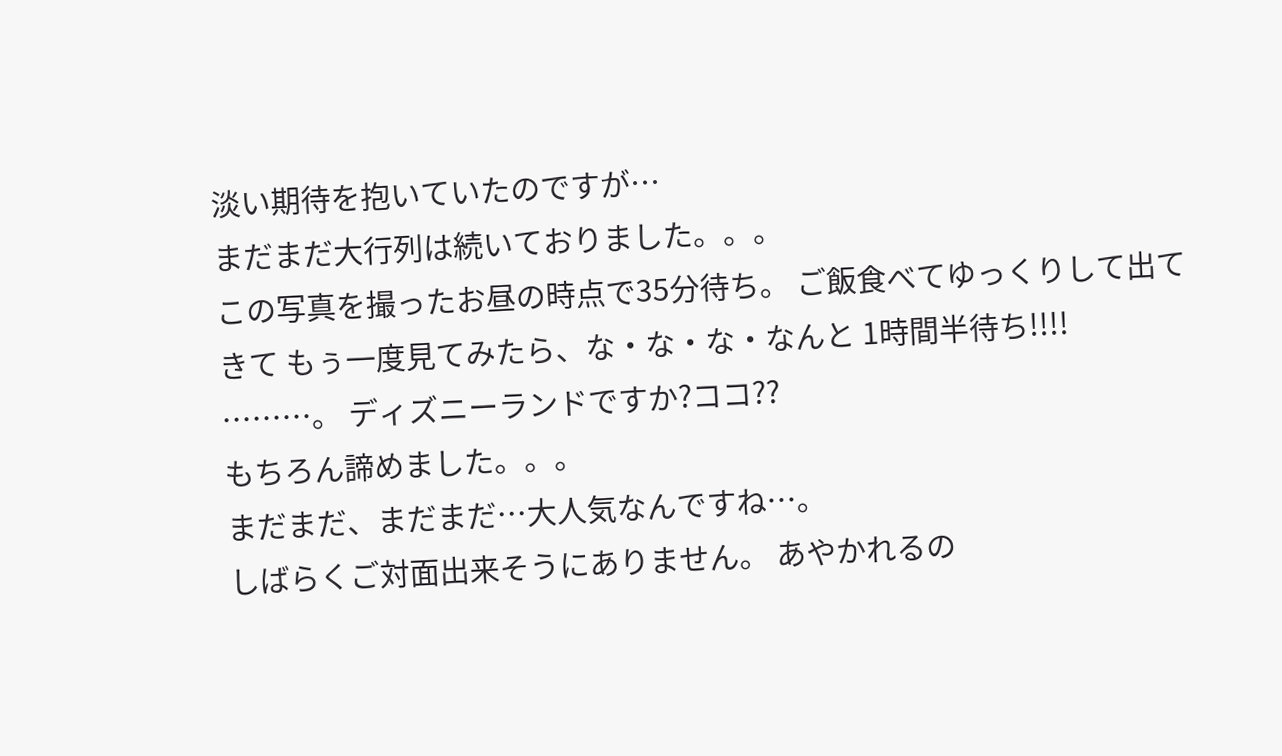淡い期待を抱いていたのですが…
まだまだ大行列は続いておりました。。。
この写真を撮ったお昼の時点で35分待ち。 ご飯食べてゆっくりして出てきて もぅ一度見てみたら、な・な・な・なんと 1時間半待ち!!!!
………。 ディズニーランドですか?ココ??
もちろん諦めました。。。
まだまだ、まだまだ…大人気なんですね…。
しばらくご対面出来そうにありません。 あやかれるの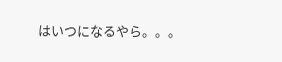はいつになるやら。。。